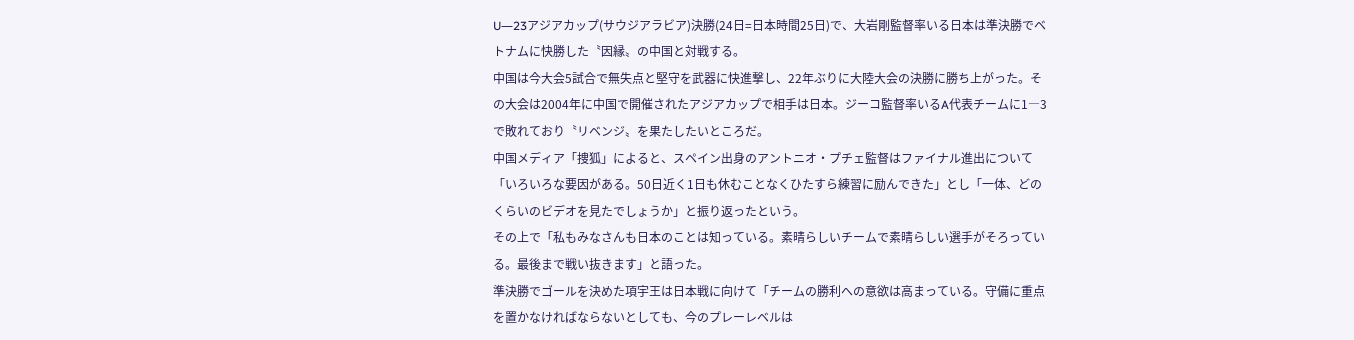U―23アジアカップ(サウジアラビア)決勝(24日=日本時間25日)で、大岩剛監督率いる日本は準決勝でベトナムに快勝した〝因縁〟の中国と対戦する。
中国は今大会5試合で無失点と堅守を武器に快進撃し、22年ぶりに大陸大会の決勝に勝ち上がった。その大会は2004年に中国で開催されたアジアカップで相手は日本。ジーコ監督率いるA代表チームに1―3で敗れており〝リベンジ〟を果たしたいところだ。
中国メディア「捜狐」によると、スペイン出身のアントニオ・プチェ監督はファイナル進出について「いろいろな要因がある。50日近く1日も休むことなくひたすら練習に励んできた」とし「一体、どのくらいのビデオを見たでしょうか」と振り返ったという。
その上で「私もみなさんも日本のことは知っている。素晴らしいチームで素晴らしい選手がそろっている。最後まで戦い抜きます」と語った。
準決勝でゴールを決めた項宇王は日本戦に向けて「チームの勝利への意欲は高まっている。守備に重点を置かなければならないとしても、今のプレーレベルは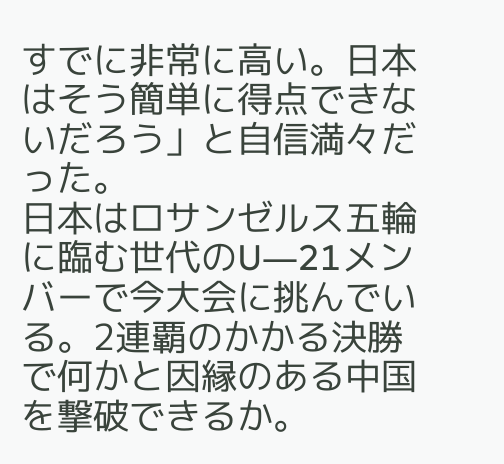すでに非常に高い。日本はそう簡単に得点できないだろう」と自信満々だった。
日本はロサンゼルス五輪に臨む世代のU―21メンバーで今大会に挑んでいる。2連覇のかかる決勝で何かと因縁のある中国を撃破できるか。